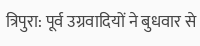त्रिपुरा: पूर्व उग्रवादियों ने बुधवार से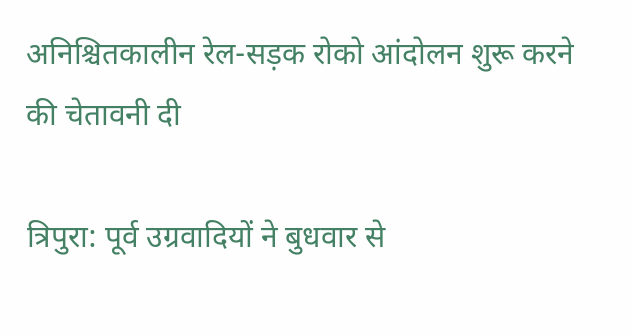अनिश्चितकालीन रेल-सड़क रोको आंदोलन शुरू करने की चेतावनी दी

त्रिपुरा: पूर्व उग्रवादियों ने बुधवार से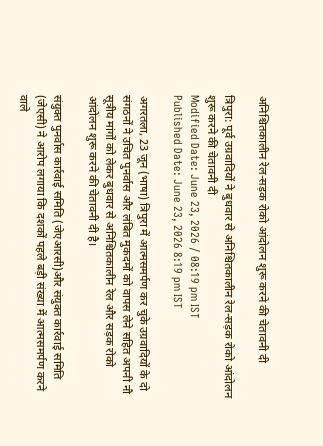अनिश्चितकालीन रेल-सड़क रोको आंदोलन शुरू करने की चेतावनी दी

त्रिपुरा: पूर्व उग्रवादियों ने बुधवार से अनिश्चितकालीन रेल-सड़क रोको आंदोलन शुरू करने की चेतावनी दी
Modified Date: June 23, 2026 / 08:19 pm IST
Published Date: June 23, 2026 8:19 pm IST

अगरतला, 23 जून (भाषा) त्रिपुरा में आत्मसमर्पण कर चुके उग्रवादियों के दो संगठनों ने उचित पुनर्वास और लंबित मुकदमों को वापस लेने सहित अपनी नौ सूत्रीय मांगों को लेकर बुधवार से अनिश्चितकालीन रेल और सड़क रोको आंदोलन शुरू करने की चेतावनी दी है।

संयुक्त पुनर्वास कार्रवाई समिति (जेएआरसी)और संयुक्त कार्रवाई समिति (जेएसी) ने आरोप लगाया कि दशकों पहले बड़ी संख्या में आत्मसमर्पण करने वाले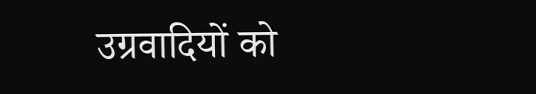उग्रवादियों को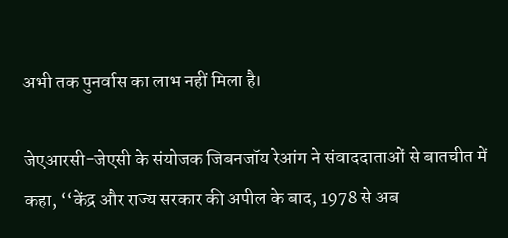अभी तक पुनर्वास का लाभ नहीं मिला है।

जेएआरसी-जेएसी के संयोजक जिबनजॉय रेआंग ने संवाददाताओं से बातचीत में कहा, ‘‘केंद्र और राज्य सरकार की अपील के बाद, 1978 से अब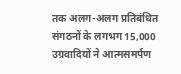तक अलग-अलग प्रतिबंधित संगठनों के लगभग 15,000 उग्रवादियों ने आत्मसमर्पण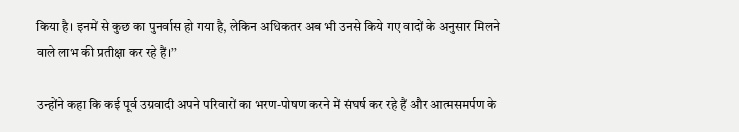किया है। इनमें से कुछ का पुनर्वास हो गया है, लेकिन अधिकतर अब भी उनसे किये गए वादों के अनुसार मिलने वाले लाभ की प्रतीक्षा कर रहे हैं।’’

उन्होंने कहा कि कई पूर्व उग्रवादी अपने परिवारों का भरण-पोषण करने में संघर्ष कर रहे हैं और आत्मसमर्पण के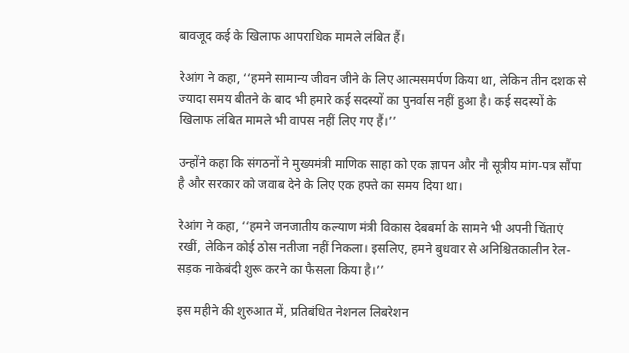बावजूद कई के खिलाफ आपराधिक मामले लंबित हैं।

रेआंग ने कहा, ‘‘हमने सामान्य जीवन जीने के लिए आत्मसमर्पण किया था, लेकिन तीन दशक से ज्यादा समय बीतने के बाद भी हमारे कई सदस्यों का पुनर्वास नहीं हुआ है। कई सदस्यों के खिलाफ लंबित मामले भी वापस नहीं लिए गए हैं।’’

उन्होंने कहा कि संगठनों ने मुख्यमंत्री माणिक साहा को एक ज्ञापन और नौ सूत्रीय मांग-पत्र सौंपा है और सरकार को जवाब देने के लिए एक हफ्ते का समय दिया था।

रेआंग ने कहा, ‘‘हमने जनजातीय कल्याण मंत्री विकास देबबर्मा के सामने भी अपनी चिंताएं रखीं, लेकिन कोई ठोस नतीजा नहीं निकला। इसलिए, हमने बुधवार से अनिश्चितकालीन रेल-सड़क नाकेबंदी शुरू करने का फैसला किया है।’’

इस महीने की शुरुआत में, प्रतिबंधित नेशनल लिबरेशन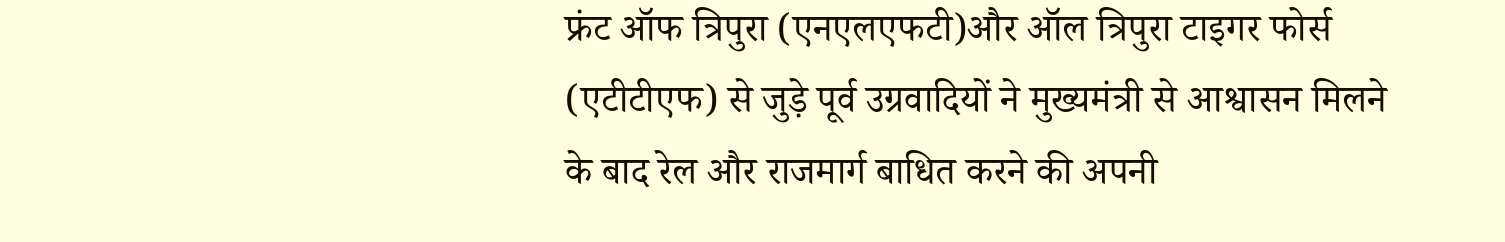फ्रंट ऑफ त्रिपुरा (एनएलएफटी)और ऑल त्रिपुरा टाइगर फोर्स (एटीटीएफ) से जुड़े पूर्व उग्रवादियों ने मुख्यमंत्री से आश्वासन मिलने के बाद रेल और राजमार्ग बाधित करने की अपनी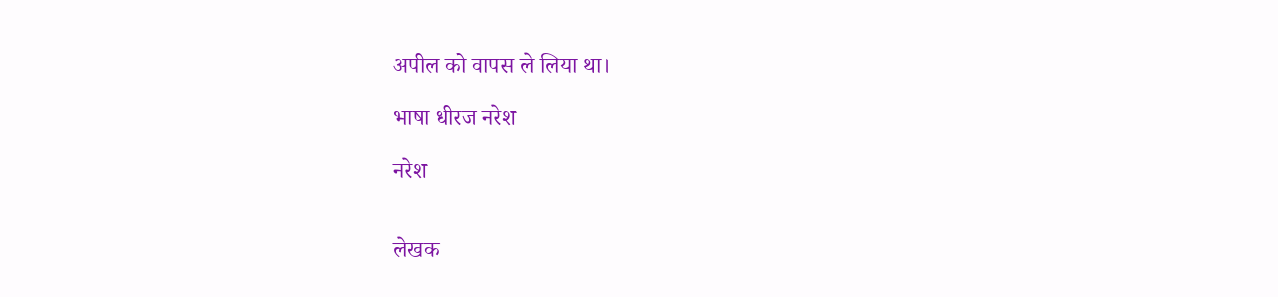अपील को वापस ले लिया था।

भाषा धीरज नरेश

नरेश


लेखक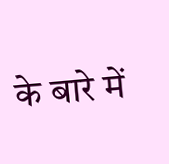के बारे में